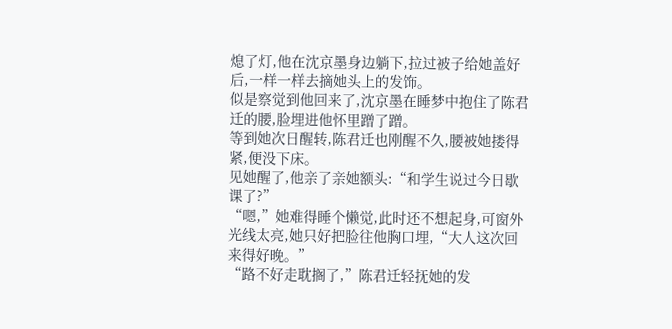熄了灯,他在沈京墨身边躺下,拉过被子给她盖好后,一样一样去摘她头上的发饰。
似是察觉到他回来了,沈京墨在睡梦中抱住了陈君迁的腰,脸埋进他怀里蹭了蹭。
等到她次日醒转,陈君迁也刚醒不久,腰被她搂得紧,便没下床。
见她醒了,他亲了亲她额头:“和学生说过今日歇课了?”
“嗯,”她难得睡个懒觉,此时还不想起身,可窗外光线太亮,她只好把脸往他胸口埋,“大人这次回来得好晚。”
“路不好走耽搁了,”陈君迁轻抚她的发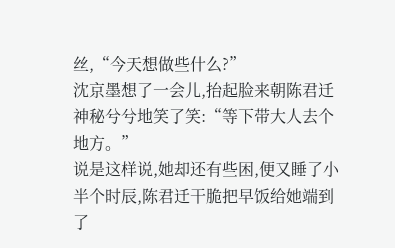丝,“今天想做些什么?”
沈京墨想了一会儿,抬起脸来朝陈君迁神秘兮兮地笑了笑:“等下带大人去个地方。”
说是这样说,她却还有些困,便又睡了小半个时辰,陈君迁干脆把早饭给她端到了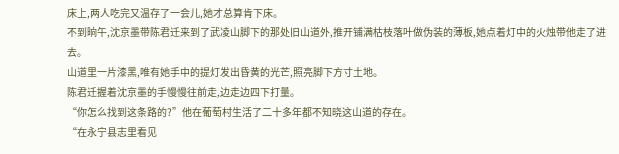床上,两人吃完又温存了一会儿,她才总算肯下床。
不到晌午,沈京墨带陈君迁来到了武凌山脚下的那处旧山道外,推开铺满枯枝落叶做伪装的薄板,她点着灯中的火烛带他走了进去。
山道里一片漆黑,唯有她手中的提灯发出昏黄的光芒,照亮脚下方寸土地。
陈君迁握着沈京墨的手慢慢往前走,边走边四下打量。
“你怎么找到这条路的?”他在葡萄村生活了二十多年都不知晓这山道的存在。
“在永宁县志里看见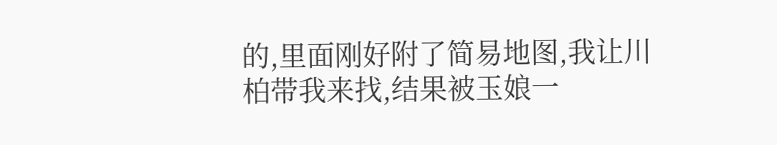的,里面刚好附了简易地图,我让川柏带我来找,结果被玉娘一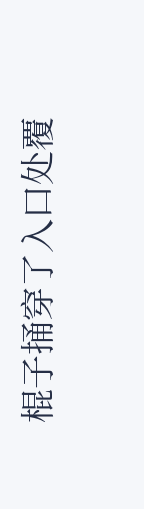棍子捅穿了入口处覆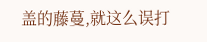盖的藤蔓,就这么误打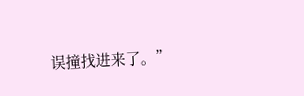误撞找进来了。”